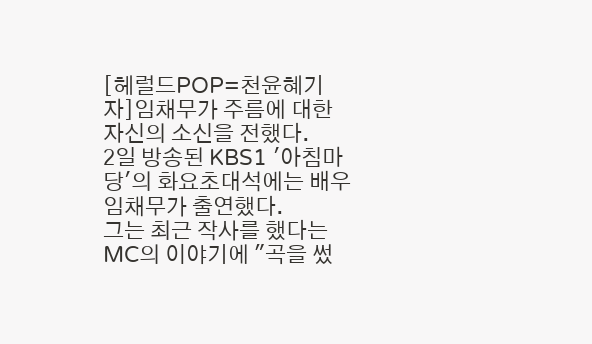[헤럴드POP=천윤혜기자]임채무가 주름에 대한 자신의 소신을 전했다.
2일 방송된 KBS1 '아침마당'의 화요초대석에는 배우 임채무가 출연했다.
그는 최근 작사를 했다는 MC의 이야기에 "곡을 썼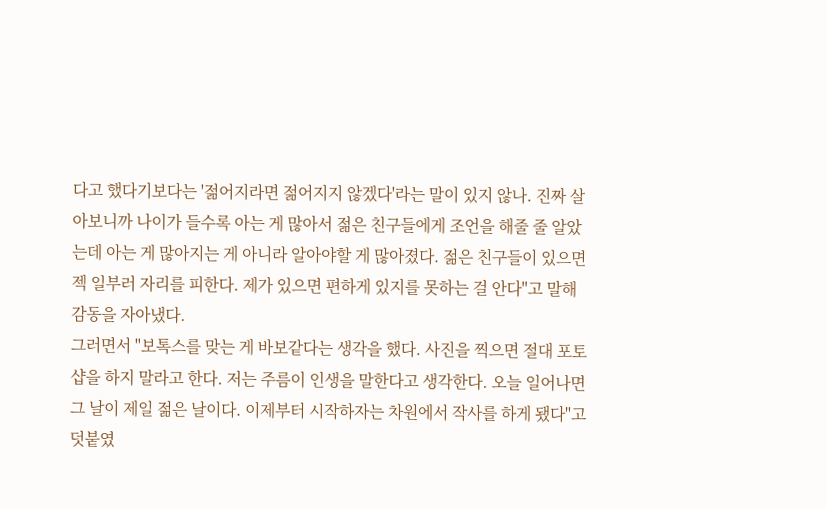다고 했다기보다는 '젊어지라면 젊어지지 않겠다'라는 말이 있지 않나. 진짜 살아보니까 나이가 들수록 아는 게 많아서 젊은 친구들에게 조언을 해줄 줄 알았는데 아는 게 많아지는 게 아니라 알아야할 게 많아졌다. 젊은 친구들이 있으면 젝 일부러 자리를 피한다. 제가 있으면 편하게 있지를 못하는 걸 안다"고 말해 감동을 자아냈다.
그러면서 "보톡스를 맞는 게 바보같다는 생각을 했다. 사진을 찍으면 절대 포토샵을 하지 말라고 한다. 저는 주름이 인생을 말한다고 생각한다. 오늘 일어나면 그 날이 제일 젊은 날이다. 이제부터 시작하자는 차원에서 작사를 하게 됐다"고 덧붙였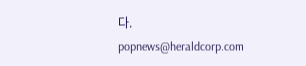다.
popnews@heraldcorp.com